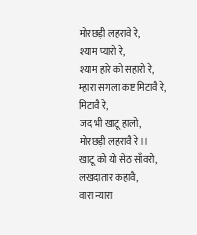मोरछड़ी लहरावे रे,
श्याम प्यारो रे,
श्याम हारे को सहारो रे,
म्हारा सगला कष्ट मिटावै रे,
मिटावै रे,
जद भी खाटू हालो,
मोरछड़ी लहरावै रे।।
खाटू को यो सेठ साँवरो,
लखदातार कहावै,
वारा न्यारा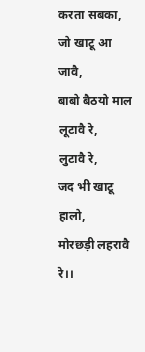करता सबका,
जो खाटू आ जावै,
बाबो बैठयो माल लूटावै रे,
लुटावै रे,
जद भी खाटू हालो,
मोरछड़ी लहरावै रे।।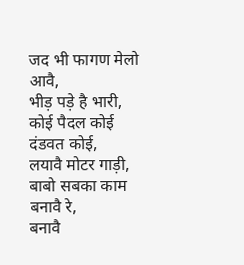जद भी फागण मेलो आवै,
भीड़ पड़े है भारी,
कोई पैदल कोई दंडवत कोई,
लयावै मोटर गाड़ी,
बाबो सबका काम बनावै रे,
बनावै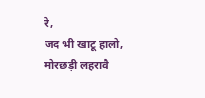रे,
जद भी खाटू हालो,
मोरछड़ी लहरावै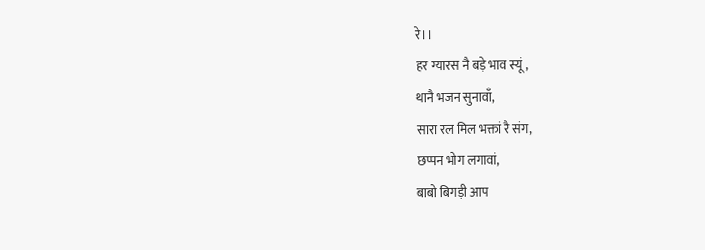रे।।
हर ग्यारस नै बड़े भाव स्यूं,
थानै भजन सुनावाँ,
सारा रल मिल भक्तां रै संग,
छप्पन भोग लगावां,
बाबो बिगड़ी आप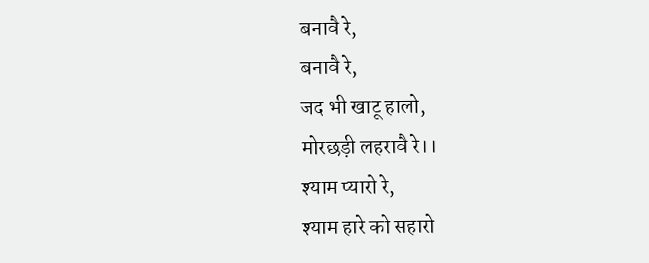बनावै रे,
बनावै रे,
जद भी खाटू हालो,
मोरछड़ी लहरावै रे।।
श्याम प्यारो रे,
श्याम हारे को सहारो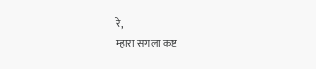रे,
म्हारा सगला कष्ट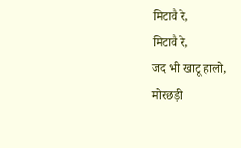मिटावै रे,
मिटावै रे,
जद भी खाटू हालो,
मोरछड़ी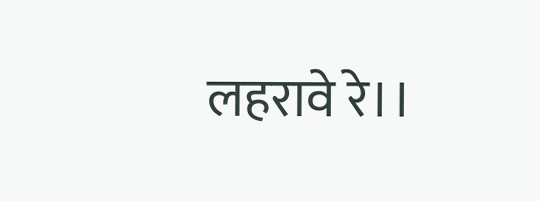लहरावे रे।।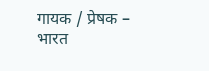गायक / प्रेषक – भारत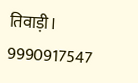तिवाड़ी।
9990917547